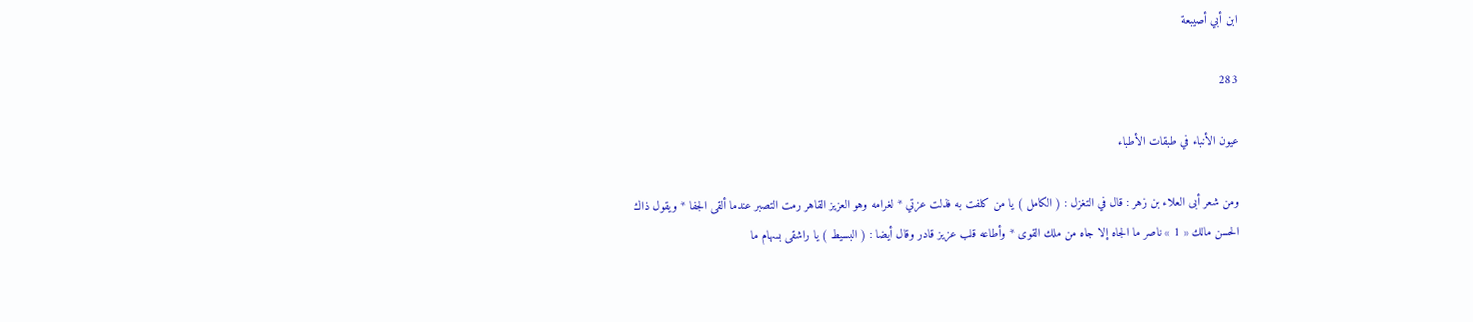ابن أبي أصيبعة

283

عيون الأنباء في طبقات الأطباء

ومن شعر أبى العلاء بن زهر : قال في التغزل : ( الكامل ) يا من كلفت به فذلت عزتي * لغرامه وهو العزيز القاهر رمت التصبر عندما ألقى الجفا * ويقول ذاك الحسن مالك « 1 » ناصر ما الجاه إلا جاه من ملك القوى * وأطاعه قلب عزيز قادر وقال أيضا : ( البسيط ) يا راشقى بسهام ما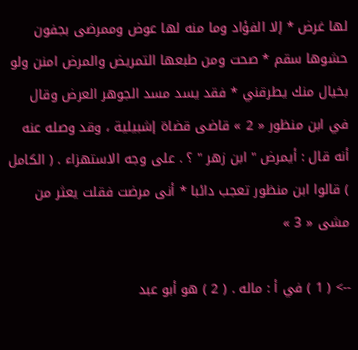لها غرض * إلا الفؤاد وما منه لها عوض وممرضى بجفون حشوها سقم * صحت ومن طبعها التمريض والمرض امنن ولو بخيال منك يطرقني * فقد يسد مسد الجوهر العرض وقال في ابن منظور « 2 » قاضى قضاة إشبيلية ، وقد وصله عنه أنه قال : أيمرض " ابن زهر " ؟ . على وجه الاستهزاء . ( الكامل ) قالوا ابن منظور تعجب دائبا * أنى مرضت فقلت يعثر من مشى « 3 »

--> ( 1 ) في أ : ماله . ( 2 ) هو أبو عبد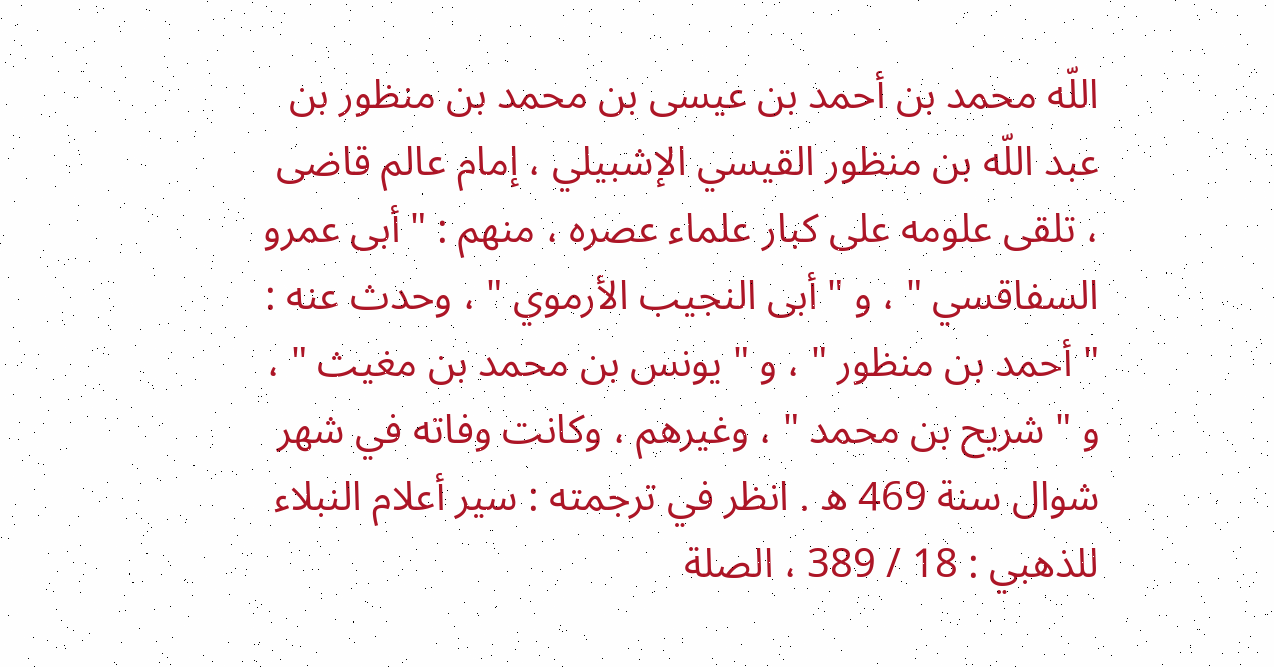اللّه محمد بن أحمد بن عيسى بن محمد بن منظور بن عبد اللّه بن منظور القيسي الإشبيلي ، إمام عالم قاضى ، تلقى علومه على كبار علماء عصره ، منهم : " أبى عمرو السفاقسي " ، و " أبى النجيب الأرموي " ، وحدث عنه : " أحمد بن منظور " ، و " يونس بن محمد بن مغيث " ، و " شريح بن محمد " ، وغيرهم ، وكانت وفاته في شهر شوال سنة 469 ه . انظر في ترجمته : سير أعلام النبلاء للذهبي : 18 / 389 ، الصلة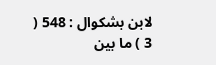لابن بشكوال : 548 ( 3 ) ما بين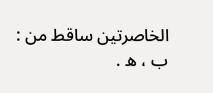الخاصرتين ساقط من : ب ، ه .